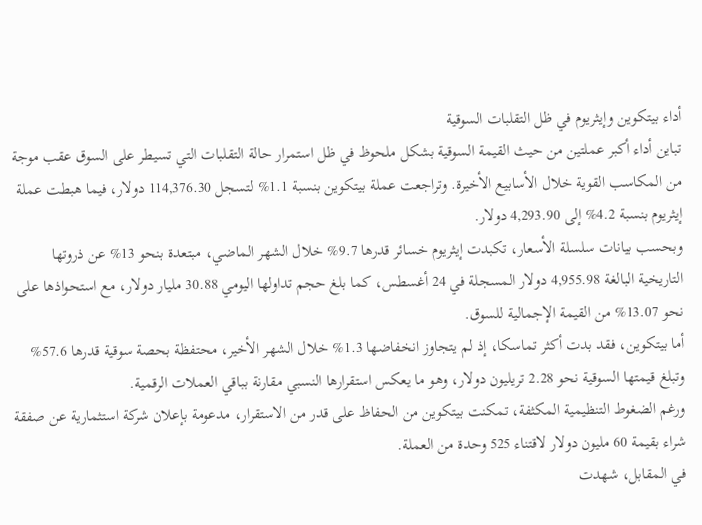أداء بيتكوين وإيثريوم في ظل التقلبات السوقية
تباين أداء أكبر عملتين من حيث القيمة السوقية بشكل ملحوظ في ظل استمرار حالة التقلبات التي تسيطر على السوق عقب موجة من المكاسب القوية خلال الأسابيع الأخيرة. وتراجعت عملة بيتكوين بنسبة 1.1% لتسجل 114,376.30 دولار، فيما هبطت عملة إيثريوم بنسبة 4.2% إلى 4,293.90 دولار.
وبحسب بيانات سلسلة الأسعار، تكبدت إيثريوم خسائر قدرها 9.7% خلال الشهر الماضي، مبتعدة بنحو 13% عن ذروتها التاريخية البالغة 4,955.98 دولار المسجلة في 24 أغسطس، كما بلغ حجم تداولها اليومي 30.88 مليار دولار، مع استحواذها على نحو 13.07% من القيمة الإجمالية للسوق.
أما بيتكوين، فقد بدت أكثر تماسكا، إذ لم يتجاوز انخفاضها 1.3% خلال الشهر الأخير، محتفظة بحصة سوقية قدرها 57.6% وتبلغ قيمتها السوقية نحو 2.28 تريليون دولار، وهو ما يعكس استقرارها النسبي مقارنة بباقي العملات الرقمية.
ورغم الضغوط التنظيمية المكثفة، تمكنت بيتكوين من الحفاظ على قدر من الاستقرار، مدعومة بإعلان شركة استثمارية عن صفقة شراء بقيمة 60 مليون دولار لاقتناء 525 وحدة من العملة.
في المقابل، شهدت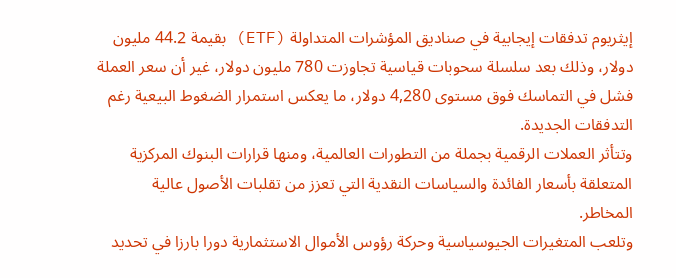إيثريوم تدفقات إيجابية في صناديق المؤشرات المتداولة (ETF) بقيمة 44.2 مليون دولار، وذلك بعد سلسلة سحوبات قياسية تجاوزت 780 مليون دولار، غير أن سعر العملة فشل في التماسك فوق مستوى 4,280 دولار، ما يعكس استمرار الضغوط البيعية رغم التدفقات الجديدة.
وتتأثر العملات الرقمية بجملة من التطورات العالمية، ومنها قرارات البنوك المركزية المتعلقة بأسعار الفائدة والسياسات النقدية التي تعزز من تقلبات الأصول عالية المخاطر.
وتلعب المتغيرات الجيوسياسية وحركة رؤوس الأموال الاستثمارية دورا بارزا في تحديد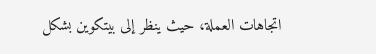اتجاهات العملة، حيث ينظر إلى بيتكوين بشكل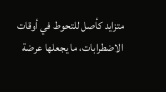متزايد كأصل للتحوط في أوقات الاضطرابات، ما يجعلها عرضة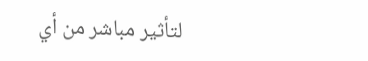لتأثير مباشر من أي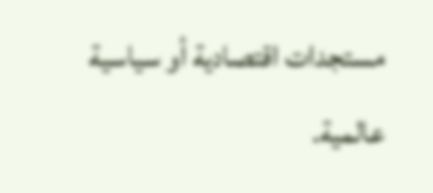مستجدات اقتصادية أو سياسية عالمية.